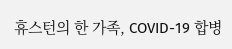휴스턴의 한 가족, COVID-19 합병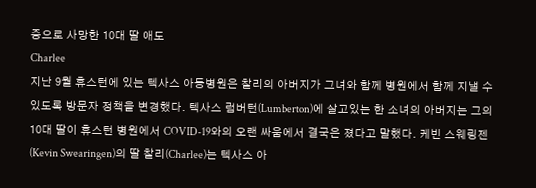증으로 사망한 10대 딸 애도
Charlee
지난 9월 휴스턴에 있는 텍사스 아동병원은 찰리의 아버지가 그녀와 함께 병원에서 함께 지낼 수 있도록 방문자 정책을 변경했다. 텍사스 럼버턴(Lumberton)에 살고있는 한 소녀의 아버지는 그의 10대 딸이 휴스턴 병원에서 COVID-19와의 오랜 싸움에서 결국은 졌다고 말했다. 케빈 스웨링젠(Kevin Swearingen)의 딸 찰리(Charlee)는 텍사스 아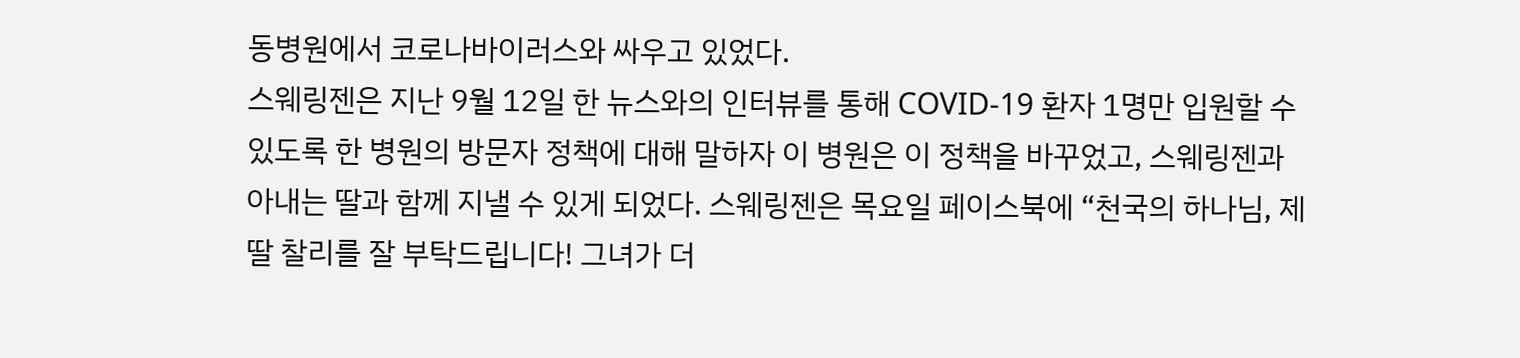동병원에서 코로나바이러스와 싸우고 있었다.
스웨링젠은 지난 9월 12일 한 뉴스와의 인터뷰를 통해 COVID-19 환자 1명만 입원할 수 있도록 한 병원의 방문자 정책에 대해 말하자 이 병원은 이 정책을 바꾸었고, 스웨링젠과 아내는 딸과 함께 지낼 수 있게 되었다. 스웨링젠은 목요일 페이스북에 “천국의 하나님, 제 딸 찰리를 잘 부탁드립니다! 그녀가 더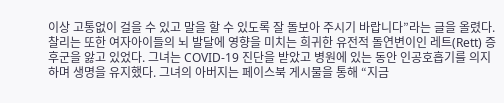이상 고통없이 걸을 수 있고 말을 할 수 있도록 잘 돌보아 주시기 바랍니다”라는 글을 올렸다.
찰리는 또한 여자아이들의 뇌 발달에 영향을 미치는 희귀한 유전적 돌연변이인 레트(Rett) 증후군을 앓고 있었다. 그녀는 COVID-19 진단을 받았고 병원에 있는 동안 인공호흡기를 의지하며 생명을 유지했다. 그녀의 아버지는 페이스북 게시물을 통해 “지금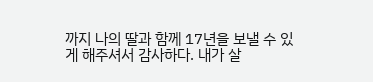까지 나의 딸과 함께 17년을 보낼 수 있게 해주셔서 감사하다. 내가 살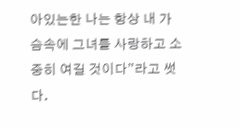아있는한 나는 항상 내 가슴속에 그녀를 사랑하고 소중히 여길 것이다”라고 썻다.